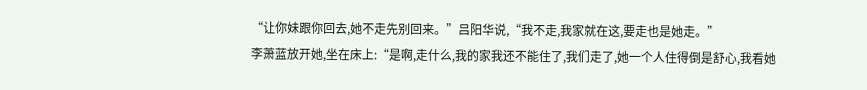“让你妹跟你回去,她不走先别回来。”吕阳华说,“我不走,我家就在这,要走也是她走。”
李萧蓝放开她,坐在床上:“是啊,走什么,我的家我还不能住了,我们走了,她一个人住得倒是舒心,我看她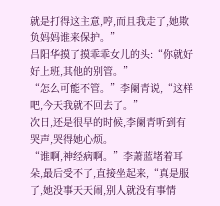就是打得这主意,哼,而且我走了,她欺负妈妈谁来保护。”
吕阳华摸了摸乖乖女儿的头:“你就好好上班,其他的别管。”
“怎么可能不管。”李阑青说,“这样吧,今天我就不回去了。”
次日,还是很早的时候,李阑青听到有哭声,哭得她心烦。
“谁啊,神经病啊。”李萧蓝堵着耳朵,最后受不了,直接坐起来,“真是服了,她没事天天闹,别人就没有事情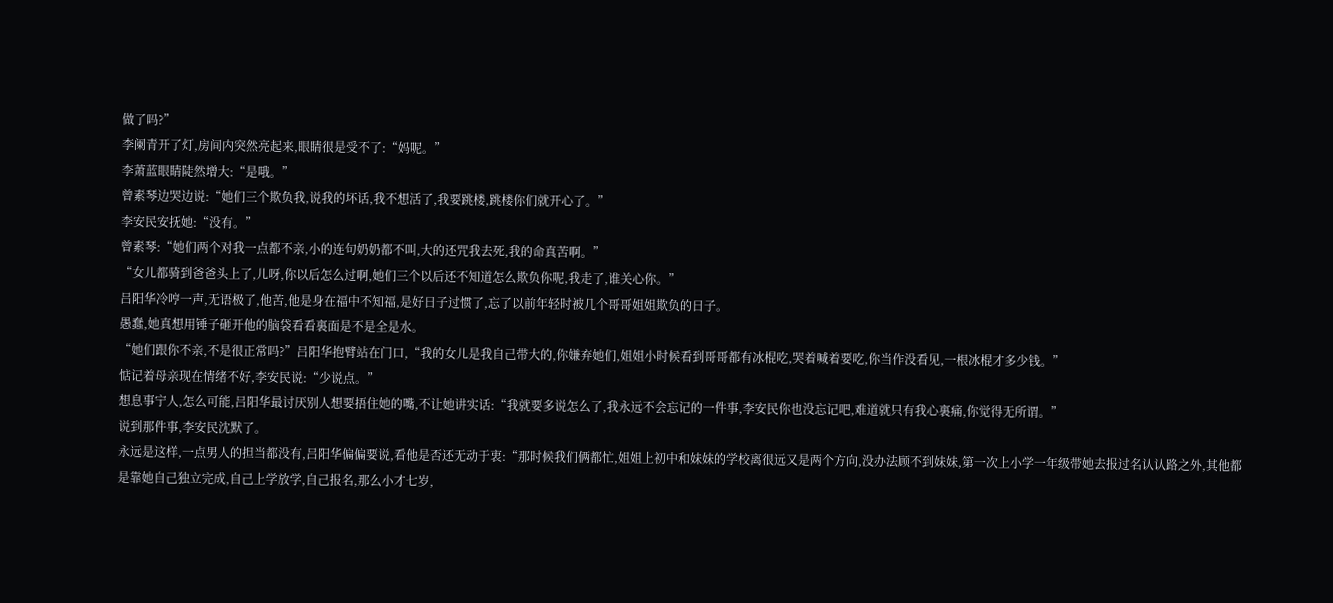做了吗?”
李阑青开了灯,房间内突然亮起来,眼睛很是受不了:“妈呢。”
李萧蓝眼睛陡然增大:“是哦。”
曾素琴边哭边说:“她们三个欺负我,说我的坏话,我不想活了,我要跳楼,跳楼你们就开心了。”
李安民安抚她:“没有。”
曾素琴:“她们两个对我一点都不亲,小的连句奶奶都不叫,大的还咒我去死,我的命真苦啊。”
“女儿都骑到爸爸头上了,儿呀,你以后怎么过啊,她们三个以后还不知道怎么欺负你呢,我走了,谁关心你。”
吕阳华冷哼一声,无语极了,他苦,他是身在福中不知福,是好日子过惯了,忘了以前年轻时被几个哥哥姐姐欺负的日子。
愚蠢,她真想用锤子砸开他的脑袋看看裏面是不是全是水。
“她们跟你不亲,不是很正常吗?”吕阳华抱臂站在门口,“我的女儿是我自己带大的,你嫌弃她们,姐姐小时候看到哥哥都有冰棍吃,哭着喊着要吃,你当作没看见,一根冰棍才多少钱。”
惦记着母亲现在情绪不好,李安民说:“少说点。”
想息事宁人,怎么可能,吕阳华最讨厌别人想要捂住她的嘴,不让她讲实话:“我就要多说怎么了,我永远不会忘记的一件事,李安民你也没忘记吧,难道就只有我心裏痛,你觉得无所谓。”
说到那件事,李安民沈默了。
永远是这样,一点男人的担当都没有,吕阳华偏偏要说,看他是否还无动于衷:“那时候我们俩都忙,姐姐上初中和妹妹的学校离很远又是两个方向,没办法顾不到妹妹,第一次上小学一年级带她去报过名认认路之外,其他都是靠她自己独立完成,自己上学放学,自己报名,那么小才七岁,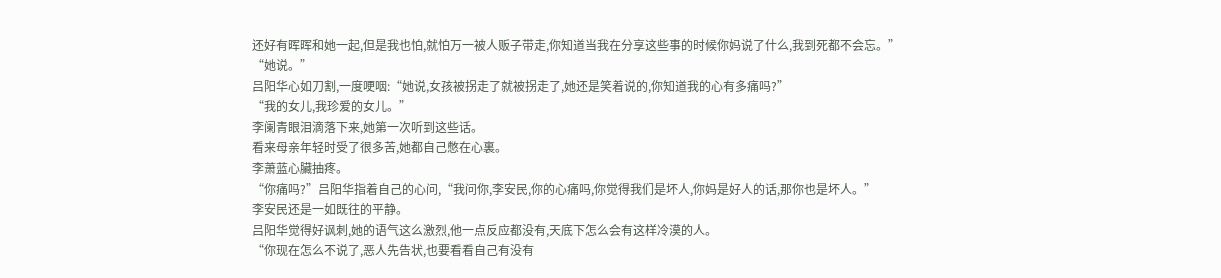还好有晖晖和她一起,但是我也怕,就怕万一被人贩子带走,你知道当我在分享这些事的时候你妈说了什么,我到死都不会忘。”
“她说。”
吕阳华心如刀割,一度哽咽:“她说,女孩被拐走了就被拐走了,她还是笑着说的,你知道我的心有多痛吗?”
“我的女儿,我珍爱的女儿。”
李阑青眼泪滴落下来,她第一次听到这些话。
看来母亲年轻时受了很多苦,她都自己憋在心裏。
李萧蓝心臟抽疼。
“你痛吗?”吕阳华指着自己的心问,“我问你,李安民,你的心痛吗,你觉得我们是坏人,你妈是好人的话,那你也是坏人。”
李安民还是一如既往的平静。
吕阳华觉得好讽刺,她的语气这么激烈,他一点反应都没有,天底下怎么会有这样冷漠的人。
“你现在怎么不说了,恶人先告状,也要看看自己有没有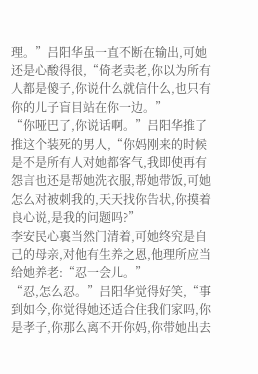理。”吕阳华虽一直不断在输出,可她还是心酸得很,“倚老卖老,你以为所有人都是傻子,你说什么就信什么,也只有你的儿子盲目站在你一边。”
“你哑巴了,你说话啊。”吕阳华推了推这个装死的男人,“你妈刚来的时候是不是所有人对她都客气,我即使再有怨言也还是帮她洗衣服,帮她带饭,可她怎么对被刺我的,天天找你告状,你摸着良心说,是我的问题吗?”
李安民心裏当然门清着,可她终究是自己的母亲,对他有生养之恩,他理所应当给她养老:“忍一会儿。”
“忍,怎么忍。”吕阳华觉得好笑,“事到如今,你觉得她还适合住我们家吗,你是孝子,你那么离不开你妈,你带她出去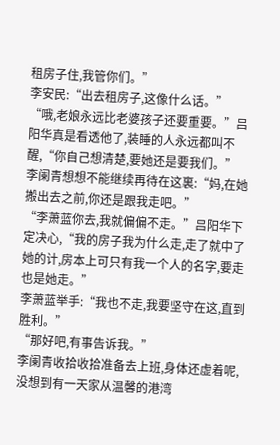租房子住,我管你们。”
李安民:“出去租房子,这像什么话。”
“哦,老娘永远比老婆孩子还要重要。”吕阳华真是看透他了,装睡的人永远都叫不醒,“你自己想清楚,要她还是要我们。”
李阑青想想不能继续再待在这裏:“妈,在她搬出去之前,你还是跟我走吧。”
“李萧蓝你去,我就偏偏不走。”吕阳华下定决心,“我的房子我为什么走,走了就中了她的计,房本上可只有我一个人的名字,要走也是她走。”
李萧蓝举手:“我也不走,我要坚守在这,直到胜利。”
“那好吧,有事告诉我。”
李阑青收拾收拾准备去上班,身体还虚着呢,没想到有一天家从温馨的港湾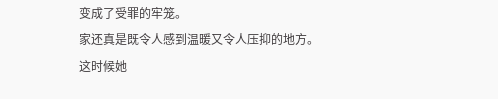变成了受罪的牢笼。
家还真是既令人感到温暖又令人压抑的地方。
这时候她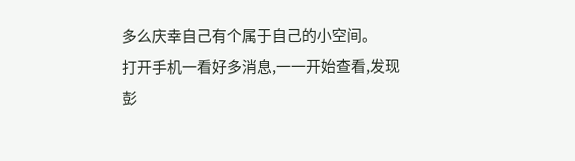多么庆幸自己有个属于自己的小空间。
打开手机一看好多消息,一一开始查看,发现彭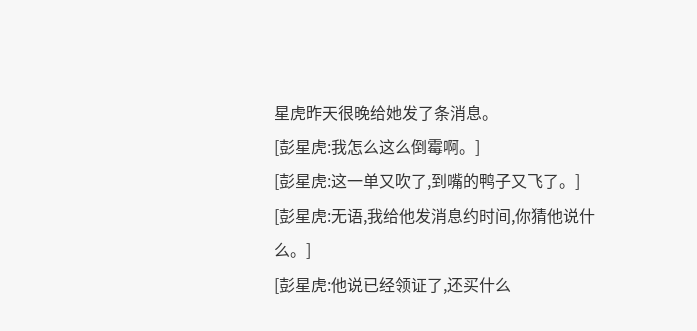星虎昨天很晚给她发了条消息。
[彭星虎:我怎么这么倒霉啊。]
[彭星虎:这一单又吹了,到嘴的鸭子又飞了。]
[彭星虎:无语,我给他发消息约时间,你猜他说什么。]
[彭星虎:他说已经领证了,还买什么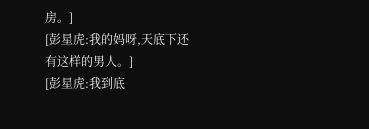房。]
[彭星虎:我的妈呀,天底下还有这样的男人。]
[彭星虎:我到底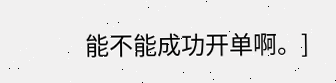能不能成功开单啊。]